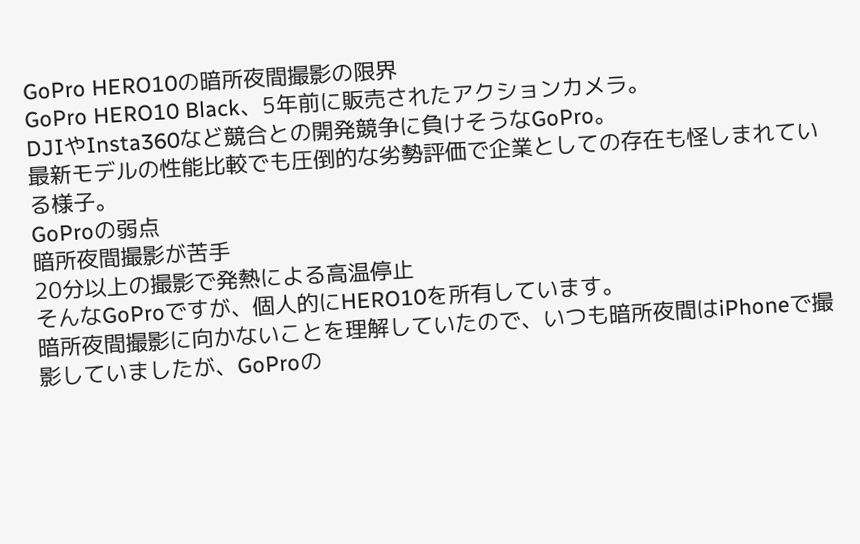GoPro HERO10の暗所夜間撮影の限界
GoPro HERO10 Black、5年前に販売されたアクションカメラ。
DJIやInsta360など競合との開発競争に負けそうなGoPro。
最新モデルの性能比較でも圧倒的な劣勢評価で企業としての存在も怪しまれている様子。
GoProの弱点
暗所夜間撮影が苦手
20分以上の撮影で発熱による高温停止
そんなGoProですが、個人的にHERO10を所有しています。
暗所夜間撮影に向かないことを理解していたので、いつも暗所夜間はiPhoneで撮影していましたが、GoProの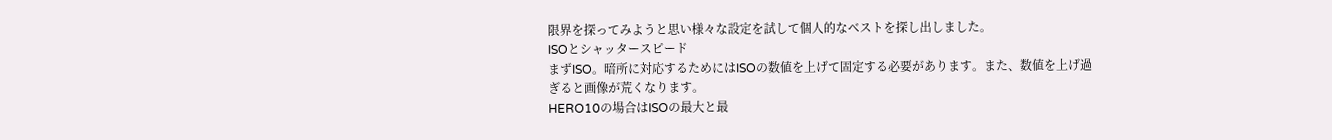限界を探ってみようと思い様々な設定を試して個人的なベストを探し出しました。
ISOとシャッタースピード
まずISO。暗所に対応するためにはISOの数値を上げて固定する必要があります。また、数値を上げ過ぎると画像が荒くなります。
HERO10の場合はISOの最大と最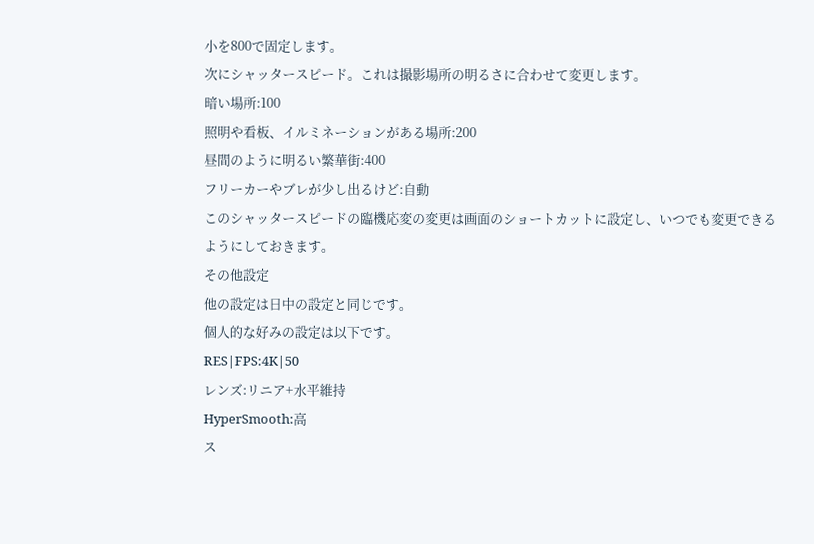小を800で固定します。
次にシャッタースピード。これは撮影場所の明るさに合わせて変更します。
暗い場所:100
照明や看板、イルミネーションがある場所:200
昼間のように明るい繁華街:400
フリーカーやブレが少し出るけど:自動
このシャッタースピードの臨機応変の変更は画面のショートカットに設定し、いつでも変更できるようにしておきます。
その他設定
他の設定は日中の設定と同じです。
個人的な好みの設定は以下です。
RES|FPS:4K|50
レンズ:リニア+水平維持
HyperSmooth:高
ス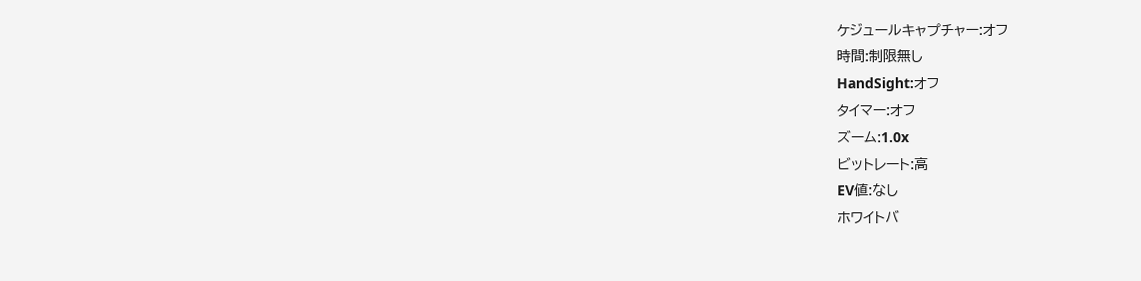ケジュールキャプチャー:オフ
時間:制限無し
HandSight:オフ
タイマー:オフ
ズーム:1.0x
ビットレート:高
EV値:なし
ホワイトバ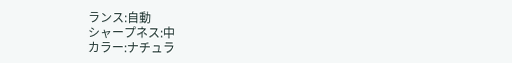ランス:自動
シャープネス:中
カラー:ナチュラ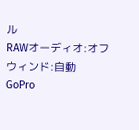ル
RAWオーディオ:オフ
ウィンド:自動
GoPro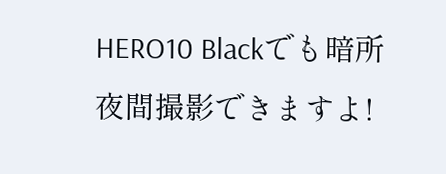HERO10 Blackでも暗所夜間撮影できますよ!